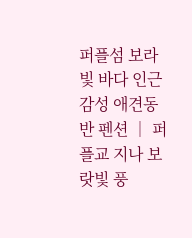퍼플섬 보라빛 바다 인근 감성 애견동반 펜션 │ 퍼플교 지나 보랏빛 풍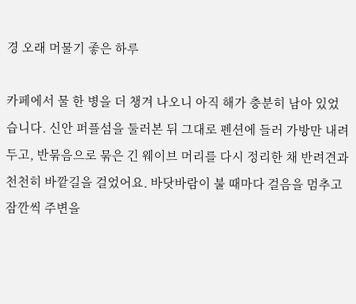경 오래 머물기 좋은 하루

카페에서 물 한 병을 더 챙겨 나오니 아직 해가 충분히 남아 있었습니다. 신안 퍼플섬을 둘러본 뒤 그대로 펜션에 들러 가방만 내려두고, 반묶음으로 묶은 긴 웨이브 머리를 다시 정리한 채 반려견과 천천히 바깥길을 걸었어요. 바닷바람이 불 때마다 걸음을 멈추고 잠깐씩 주변을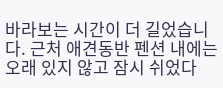바라보는 시간이 더 길었습니다. 근처 애견동반 펜션 내에는 오래 있지 않고 잠시 쉬었다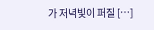가 저녁빛이 퍼질 […]